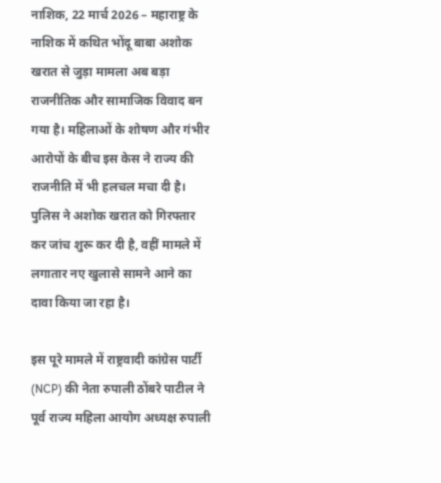नाशिक, 22 मार्च 2026 – महाराष्ट्र के नाशिक में कथित भोंदू बाबा अशोक खरात से जुड़ा मामला अब बड़ा राजनीतिक और सामाजिक विवाद बन गया है। महिलाओं के शोषण और गंभीर आरोपों के बीच इस केस ने राज्य की राजनीति में भी हलचल मचा दी है। पुलिस ने अशोक खरात को गिरफ्तार कर जांच शुरू कर दी है, वहीं मामले में लगातार नए खुलासे सामने आने का दावा किया जा रहा है।

इस पूरे मामले में राष्ट्रवादी कांग्रेस पार्टी (NCP) की नेता रुपाली ठोंबरे पाटील ने पूर्व राज्य महिला आयोग अध्यक्ष रुपाली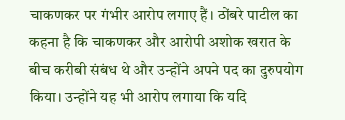चाकणकर पर गंभीर आरोप लगाए हैं। ठोंबरे पाटील का कहना है कि चाकणकर और आरोपी अशोक खरात के बीच करीबी संबंध थे और उन्होंने अपने पद का दुरुपयोग किया। उन्होंने यह भी आरोप लगाया कि यदि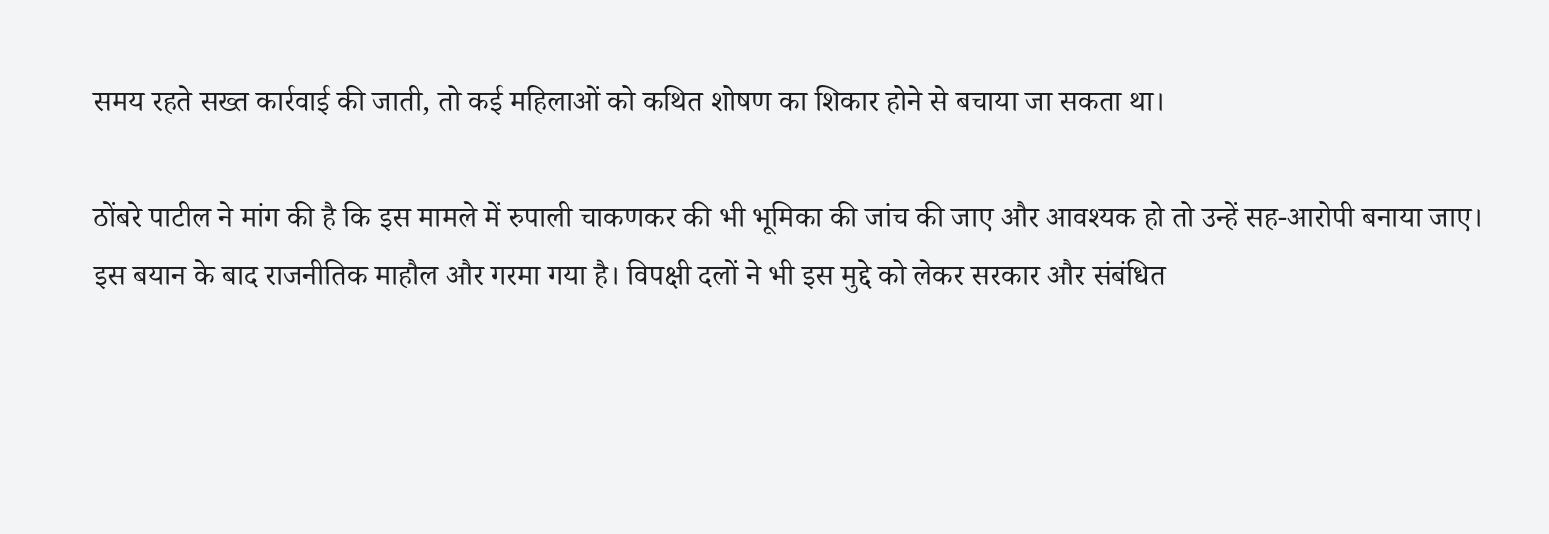समय रहते सख्त कार्रवाई की जाती, तो कई महिलाओं को कथित शोषण का शिकार होने से बचाया जा सकता था।

ठोंबरे पाटील ने मांग की है कि इस मामले में रुपाली चाकणकर की भी भूमिका की जांच की जाए और आवश्यक हो तो उन्हें सह-आरोपी बनाया जाए। इस बयान के बाद राजनीतिक माहौल और गरमा गया है। विपक्षी दलों ने भी इस मुद्दे को लेकर सरकार और संबंधित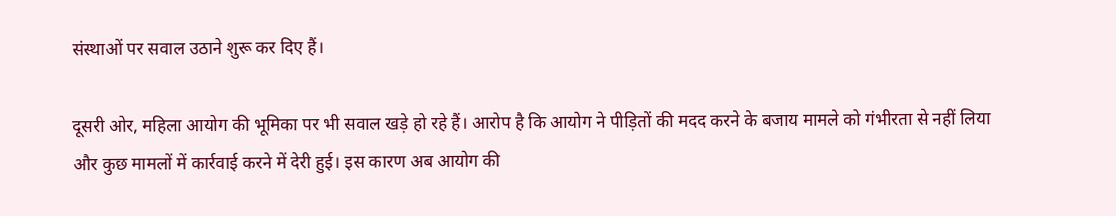संस्थाओं पर सवाल उठाने शुरू कर दिए हैं।

दूसरी ओर, महिला आयोग की भूमिका पर भी सवाल खड़े हो रहे हैं। आरोप है कि आयोग ने पीड़ितों की मदद करने के बजाय मामले को गंभीरता से नहीं लिया और कुछ मामलों में कार्रवाई करने में देरी हुई। इस कारण अब आयोग की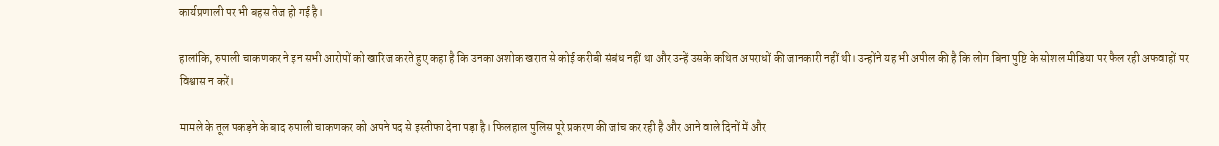कार्यप्रणाली पर भी बहस तेज हो गई है।

हालांकि, रुपाली चाकणकर ने इन सभी आरोपों को खारिज करते हुए कहा है कि उनका अशोक खरात से कोई करीबी संबंध नहीं था और उन्हें उसके कथित अपराधों की जानकारी नहीं थी। उन्होंने यह भी अपील की है कि लोग बिना पुष्टि के सोशल मीडिया पर फैल रही अफवाहों पर विश्वास न करें।

मामले के तूल पकड़ने के बाद रुपाली चाकणकर को अपने पद से इस्तीफा देना पड़ा है। फिलहाल पुलिस पूरे प्रकरण की जांच कर रही है और आने वाले दिनों में और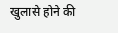खुलासे होने की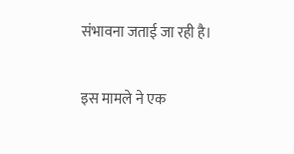संभावना जताई जा रही है।

इस मामले ने एक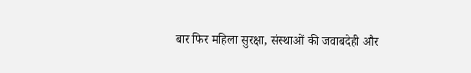बार फिर महिला सुरक्षा, संस्थाओं की जवाबदेही और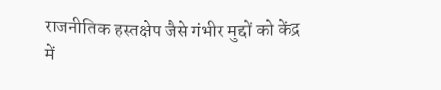राजनीतिक हस्तक्षेप जैसे गंभीर मुद्दों को केंद्र में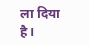ला दिया है।